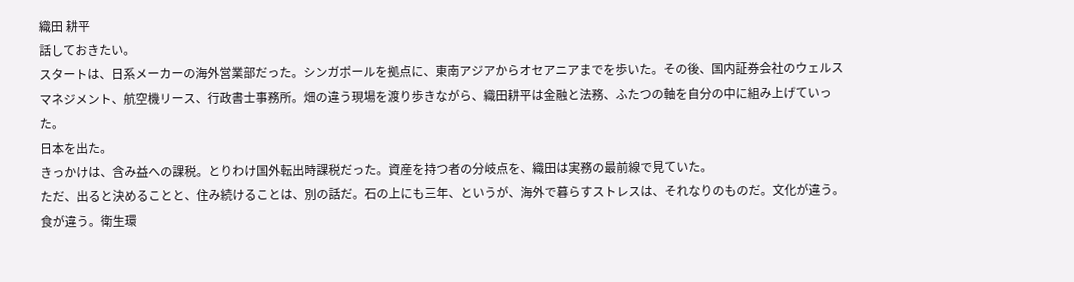織田 耕平
話しておきたい。
スタートは、日系メーカーの海外営業部だった。シンガポールを拠点に、東南アジアからオセアニアまでを歩いた。その後、国内証券会社のウェルスマネジメント、航空機リース、行政書士事務所。畑の違う現場を渡り歩きながら、織田耕平は金融と法務、ふたつの軸を自分の中に組み上げていった。
日本を出た。
きっかけは、含み益への課税。とりわけ国外転出時課税だった。資産を持つ者の分岐点を、織田は実務の最前線で見ていた。
ただ、出ると決めることと、住み続けることは、別の話だ。石の上にも三年、というが、海外で暮らすストレスは、それなりのものだ。文化が違う。食が違う。衛生環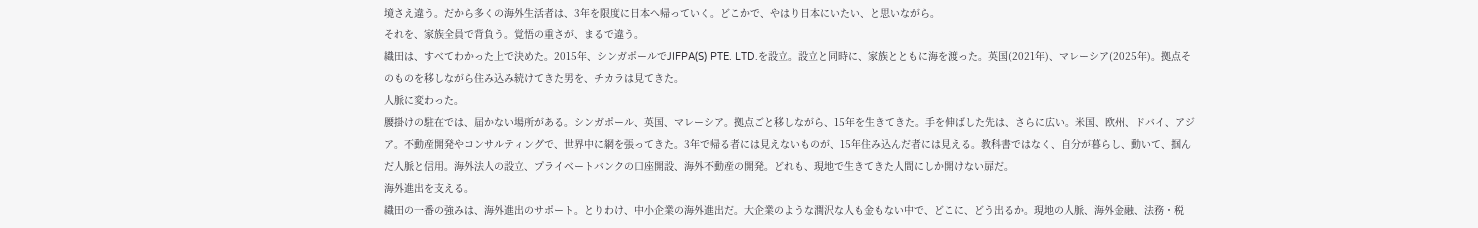境さえ違う。だから多くの海外生活者は、3年を限度に日本へ帰っていく。どこかで、やはり日本にいたい、と思いながら。
それを、家族全員で背負う。覚悟の重さが、まるで違う。
織田は、すべてわかった上で決めた。2015年、シンガポールでJIFPA(S) PTE. LTD.を設立。設立と同時に、家族とともに海を渡った。英国(2021年)、マレーシア(2025年)。拠点そのものを移しながら住み込み続けてきた男を、チカラは見てきた。
人脈に変わった。
腰掛けの駐在では、届かない場所がある。シンガポール、英国、マレーシア。拠点ごと移しながら、15年を生きてきた。手を伸ばした先は、さらに広い。米国、欧州、ドバイ、アジア。不動産開発やコンサルティングで、世界中に網を張ってきた。3年で帰る者には見えないものが、15年住み込んだ者には見える。教科書ではなく、自分が暮らし、動いて、掴んだ人脈と信用。海外法人の設立、プライベートバンクの口座開設、海外不動産の開発。どれも、現地で生きてきた人間にしか開けない扉だ。
海外進出を支える。
織田の一番の強みは、海外進出のサポート。とりわけ、中小企業の海外進出だ。大企業のような潤沢な人も金もない中で、どこに、どう出るか。現地の人脈、海外金融、法務・税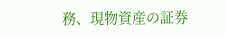務、現物資産の証券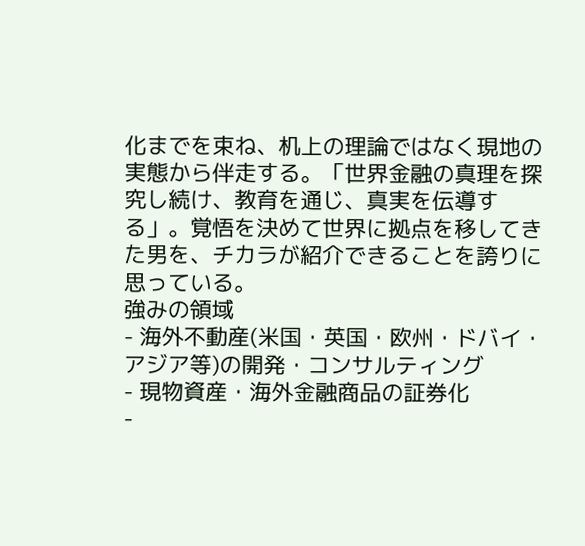化までを束ね、机上の理論ではなく現地の実態から伴走する。「世界金融の真理を探究し続け、教育を通じ、真実を伝導する」。覚悟を決めて世界に拠点を移してきた男を、チカラが紹介できることを誇りに思っている。
強みの領域
- 海外不動産(米国・英国・欧州・ドバイ・アジア等)の開発・コンサルティング
- 現物資産・海外金融商品の証券化
-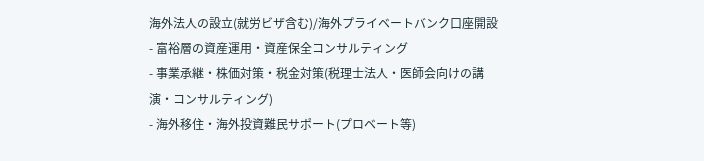海外法人の設立(就労ビザ含む)/海外プライベートバンク口座開設
- 富裕層の資産運用・資産保全コンサルティング
- 事業承継・株価対策・税金対策(税理士法人・医師会向けの講演・コンサルティング)
- 海外移住・海外投資難民サポート(プロベート等)